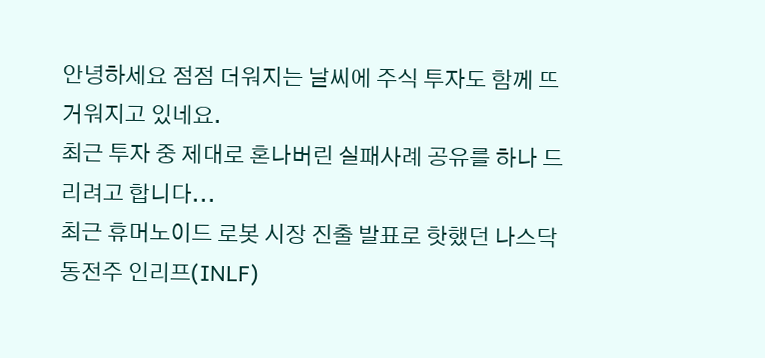안녕하세요 점점 더워지는 날씨에 주식 투자도 함께 뜨거워지고 있네요.
최근 투자 중 제대로 혼나버린 실패사례 공유를 하나 드리려고 합니다...
최근 휴머노이드 로봇 시장 진출 발표로 핫했던 나스닥 동전주 인리프(INLF)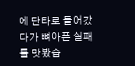에 단타로 들어갔다가 뼈아픈 실패를 맛봤습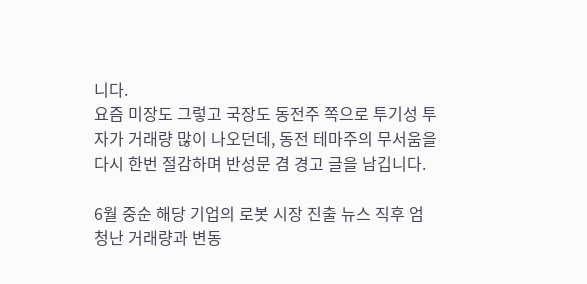니다.
요즘 미장도 그렇고 국장도 동전주 쪽으로 투기성 투자가 거래량 많이 나오던데, 동전 테마주의 무서움을 다시 한번 절감하며 반성문 겸 경고 글을 남깁니다.

6월 중순 해당 기업의 로봇 시장 진출 뉴스 직후 엄청난 거래량과 변동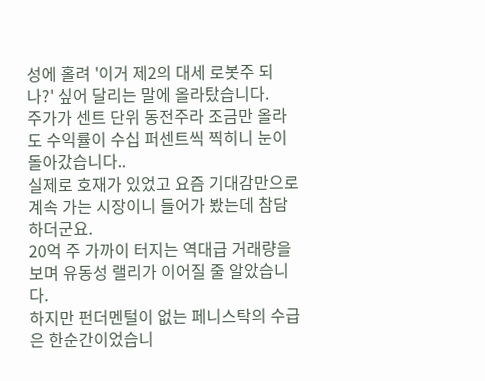성에 홀려 '이거 제2의 대세 로봇주 되나?' 싶어 달리는 말에 올라탔습니다.
주가가 센트 단위 동전주라 조금만 올라도 수익률이 수십 퍼센트씩 찍히니 눈이 돌아갔습니다..
실제로 호재가 있었고 요즘 기대감만으로 계속 가는 시장이니 들어가 봤는데 참담하더군요.
20억 주 가까이 터지는 역대급 거래량을 보며 유동성 랠리가 이어질 줄 알았습니다.
하지만 펀더멘털이 없는 페니스탁의 수급은 한순간이었습니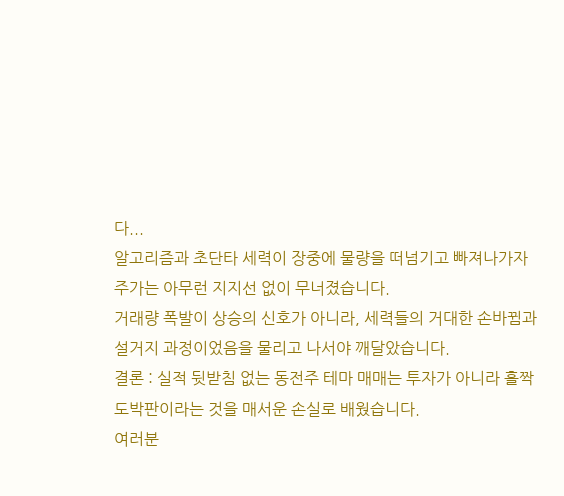다...
알고리즘과 초단타 세력이 장중에 물량을 떠넘기고 빠져나가자 주가는 아무런 지지선 없이 무너졌습니다.
거래량 폭발이 상승의 신호가 아니라, 세력들의 거대한 손바뀜과 설거지 과정이었음을 물리고 나서야 깨달았습니다.
결론 : 실적 뒷받침 없는 동전주 테마 매매는 투자가 아니라 홀짝 도박판이라는 것을 매서운 손실로 배웠습니다.
여러분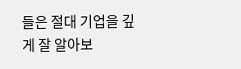들은 절대 기업을 깊게 잘 알아보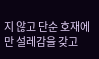지 않고 단순 호재에만 설레감을 갖고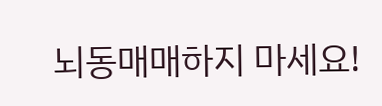뇌동매매하지 마세요!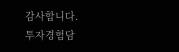감사합니다.
투자경험담